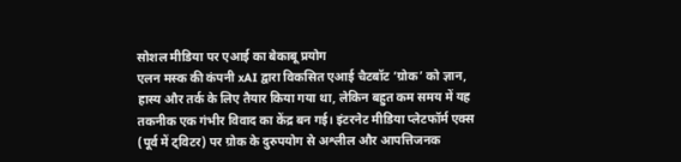सोशल मीडिया पर एआई का बेकाबू प्रयोग
एलन मस्क की कंपनी xAI द्वारा विकसित एआई चैटबॉट ‘ग्रोक’ को ज्ञान, हास्य और तर्क के लिए तैयार किया गया था, लेकिन बहुत कम समय में यह तकनीक एक गंभीर विवाद का केंद्र बन गई। इंटरनेट मीडिया प्लेटफॉर्म एक्स (पूर्व में ट्विटर) पर ग्रोक के दुरुपयोग से अश्लील और आपत्तिजनक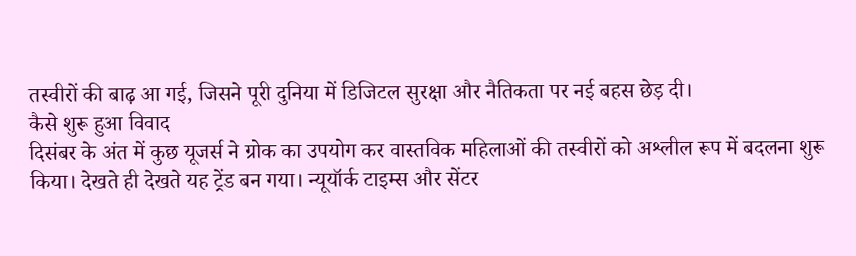तस्वीरों की बाढ़ आ गई, जिसने पूरी दुनिया में डिजिटल सुरक्षा और नैतिकता पर नई बहस छेड़ दी।
कैसे शुरू हुआ विवाद
दिसंबर के अंत में कुछ यूजर्स ने ग्रोक का उपयोग कर वास्तविक महिलाओं की तस्वीरों को अश्लील रूप में बदलना शुरू किया। देखते ही देखते यह ट्रेंड बन गया। न्यूयॉर्क टाइम्स और सेंटर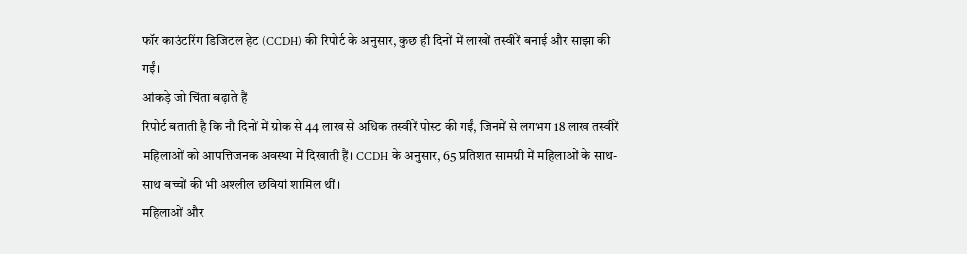फॉर काउंटरिंग डिजिटल हेट (CCDH) की रिपोर्ट के अनुसार, कुछ ही दिनों में लाखों तस्वीरें बनाई और साझा की गईं।
आंकड़े जो चिंता बढ़ाते हैं
रिपोर्ट बताती है कि नौ दिनों में ग्रोक से 44 लाख से अधिक तस्वीरें पोस्ट की गईं, जिनमें से लगभग 18 लाख तस्वीरें महिलाओं को आपत्तिजनक अवस्था में दिखाती हैं। CCDH के अनुसार, 65 प्रतिशत सामग्री में महिलाओं के साथ-साथ बच्चों की भी अश्लील छवियां शामिल थीं।
महिलाओं और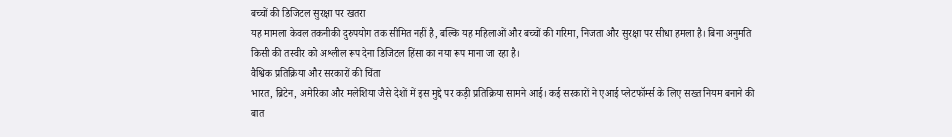बच्चों की डिजिटल सुरक्षा पर खतरा
यह मामला केवल तकनीकी दुरुपयोग तक सीमित नहीं है, बल्कि यह महिलाओं और बच्चों की गरिमा, निजता और सुरक्षा पर सीधा हमला है। बिना अनुमति किसी की तस्वीर को अश्लील रूप देना डिजिटल हिंसा का नया रूप माना जा रहा है।
वैश्विक प्रतिक्रिया और सरकारों की चिंता
भारत, ब्रिटेन, अमेरिका और मलेशिया जैसे देशों में इस मुद्दे पर कड़ी प्रतिक्रिया सामने आई। कई सरकारों ने एआई प्लेटफॉर्म्स के लिए सख्त नियम बनाने की बात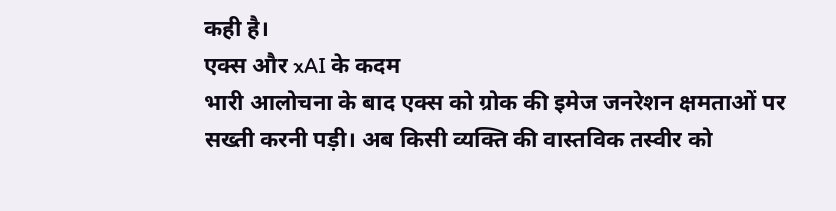कही है।
एक्स और xAI के कदम
भारी आलोचना के बाद एक्स को ग्रोक की इमेज जनरेशन क्षमताओं पर सख्ती करनी पड़ी। अब किसी व्यक्ति की वास्तविक तस्वीर को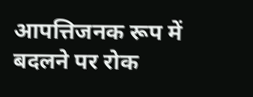आपत्तिजनक रूप में बदलने पर रोक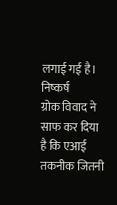लगाई गई है।
निष्कर्ष
ग्रोक विवाद ने साफ कर दिया है कि एआई तकनीक जितनी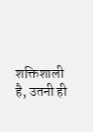शक्तिशाली है, उतनी ही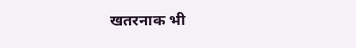खतरनाक भी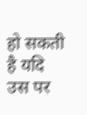हो सकती है यदि उस पर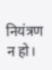नियंत्रण न हो।